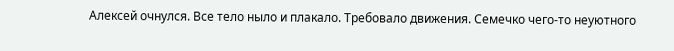Алексей очнулся. Все тело ныло и плакало. Требовало движения. Семечко чего-то неуютного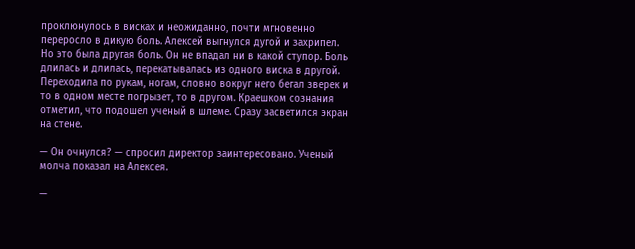проклюнулось в висках и неожиданно, почти мгновенно переросло в дикую боль. Алексей выгнулся дугой и захрипел. Но это была другая боль. Он не впадал ни в какой ступор. Боль длилась и длилась, перекатывалась из одного виска в другой. Переходила по рукам, ногам, словно вокруг него бегал зверек и то в одном месте погрызет, то в другом. Краешком сознания отметил, что подошел ученый в шлеме. Сразу засветился экран на стене.

— Он очнулся? — спросил директор заинтересовано. Ученый молча показал на Алексея.

—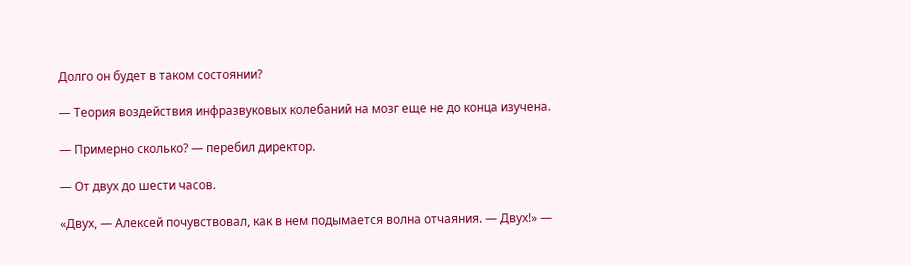Долго он будет в таком состоянии?

— Теория воздействия инфразвуковых колебаний на мозг еще не до конца изучена.

— Примерно сколько? — перебил директор.

— От двух до шести часов.

«Двух, — Алексей почувствовал, как в нем подымается волна отчаяния. — Двух!» —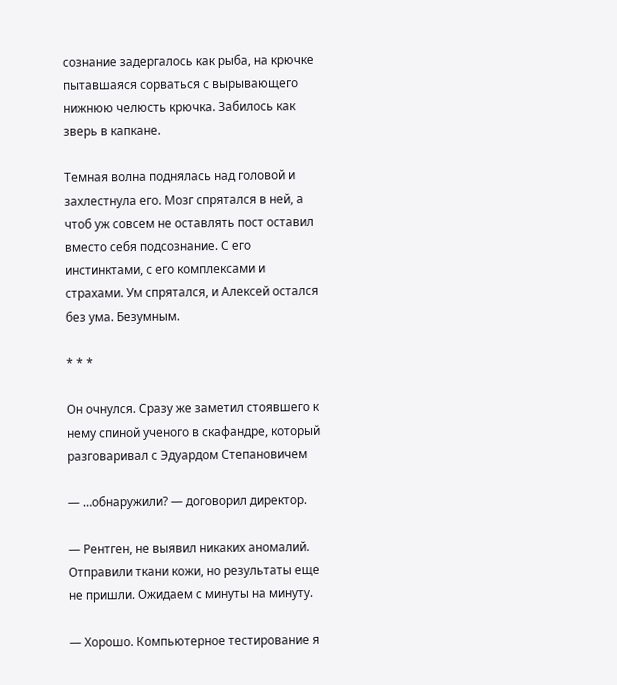сознание задергалось как рыба, на крючке пытавшаяся сорваться с вырывающего нижнюю челюсть крючка. Забилось как зверь в капкане.

Темная волна поднялась над головой и захлестнула его. Мозг спрятался в ней, а чтоб уж совсем не оставлять пост оставил вместо себя подсознание. С его инстинктами, с его комплексами и страхами. Ум спрятался, и Алексей остался без ума. Безумным.

* * *

Он очнулся. Сразу же заметил стоявшего к нему спиной ученого в скафандре, который разговаривал с Эдуардом Степановичем

— …обнаружили? — договорил директор.

— Рентген, не выявил никаких аномалий. Отправили ткани кожи, но результаты еще не пришли. Ожидаем с минуты на минуту.

— Хорошо. Компьютерное тестирование я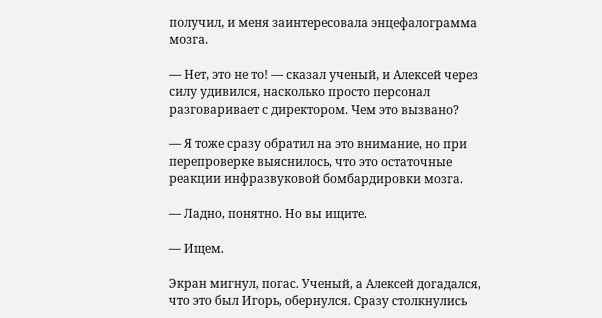получил, и меня заинтересовала энцефалограмма мозга.

— Нет, это не то! — сказал ученый, и Алексей через силу удивился, насколько просто персонал разговаривает с директором. Чем это вызвано?

— Я тоже сразу обратил на это внимание, но при перепроверке выяснилось, что это остаточные реакции инфразвуковой бомбардировки мозга.

— Ладно, понятно. Но вы ищите.

— Ищем.

Экран мигнул, погас. Ученый, а Алексей догадался, что это был Игорь, обернулся. Сразу столкнулись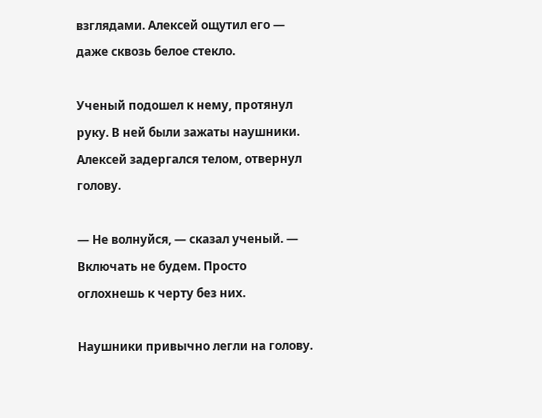взглядами. Алексей ощутил его — даже сквозь белое стекло.

Ученый подошел к нему, протянул руку. В ней были зажаты наушники. Алексей задергался телом, отвернул голову.

— Не волнуйся, — сказал ученый. — Включать не будем. Просто оглохнешь к черту без них.

Наушники привычно легли на голову.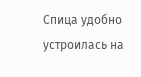Спица удобно устроилась на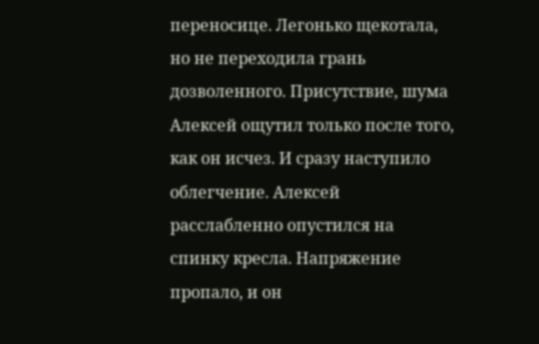переносице. Легонько щекотала, но не переходила грань дозволенного. Присутствие, шума Алексей ощутил только после того, как он исчез. И сразу наступило облегчение. Алексей расслабленно опустился на спинку кресла. Напряжение пропало, и он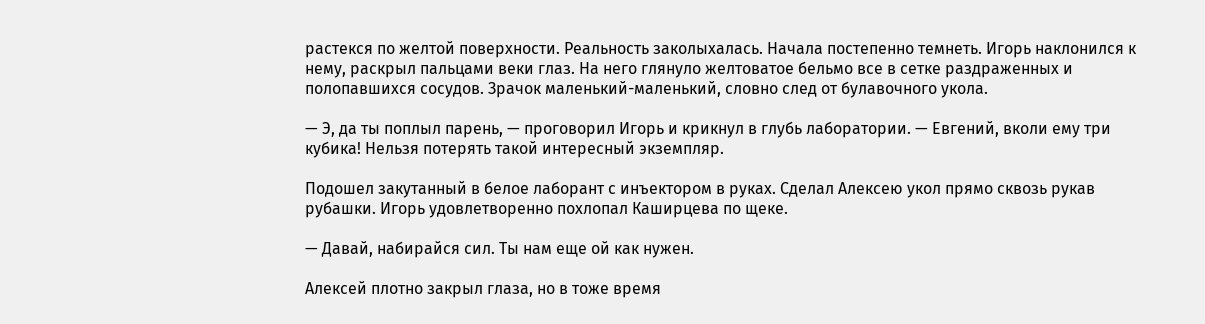растекся по желтой поверхности. Реальность заколыхалась. Начала постепенно темнеть. Игорь наклонился к нему, раскрыл пальцами веки глаз. На него глянуло желтоватое бельмо все в сетке раздраженных и полопавшихся сосудов. Зрачок маленький-маленький, словно след от булавочного укола.

— Э, да ты поплыл парень, — проговорил Игорь и крикнул в глубь лаборатории. — Евгений, вколи ему три кубика! Нельзя потерять такой интересный экземпляр.

Подошел закутанный в белое лаборант с инъектором в руках. Сделал Алексею укол прямо сквозь рукав рубашки. Игорь удовлетворенно похлопал Каширцева по щеке.

— Давай, набирайся сил. Ты нам еще ой как нужен.

Алексей плотно закрыл глаза, но в тоже время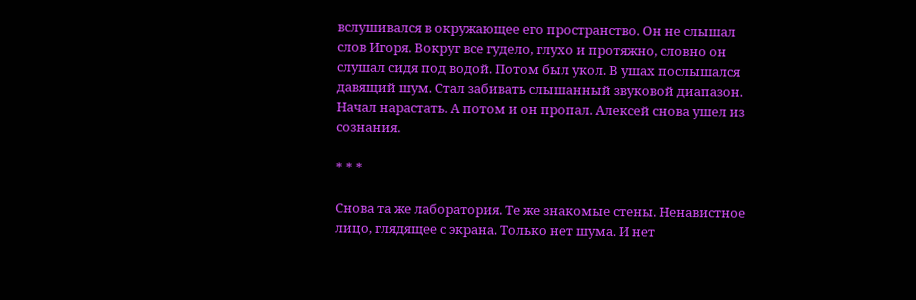вслушивался в окружающее его пространство. Он не слышал слов Игоря. Вокруг все гудело, глухо и протяжно, словно он слушал сидя под водой. Потом был укол. В ушах послышался давящий шум. Стал забивать слышанный звуковой диапазон. Начал нарастать. А потом и он пропал. Алексей снова ушел из сознания.

* * *

Снова та же лаборатория. Те же знакомые стены. Ненавистное лицо, глядящее с экрана. Только нет шума. И нет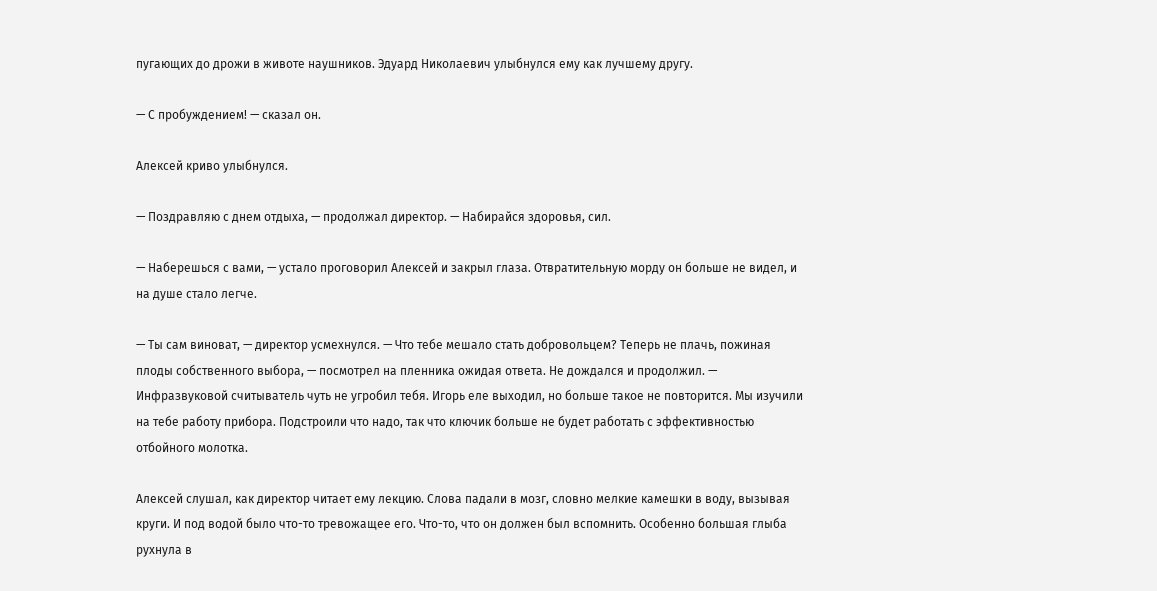пугающих до дрожи в животе наушников. Эдуард Николаевич улыбнулся ему как лучшему другу.

— С пробуждением! — сказал он.

Алексей криво улыбнулся.

— Поздравляю с днем отдыха, — продолжал директор. — Набирайся здоровья, сил.

— Наберешься с вами, — устало проговорил Алексей и закрыл глаза. Отвратительную морду он больше не видел, и на душе стало легче.

— Ты сам виноват, — директор усмехнулся. — Что тебе мешало стать добровольцем? Теперь не плачь, пожиная плоды собственного выбора, — посмотрел на пленника ожидая ответа. Не дождался и продолжил. — Инфразвуковой считыватель чуть не угробил тебя. Игорь еле выходил, но больше такое не повторится. Мы изучили на тебе работу прибора. Подстроили что надо, так что ключик больше не будет работать с эффективностью отбойного молотка.

Алексей слушал, как директор читает ему лекцию. Слова падали в мозг, словно мелкие камешки в воду, вызывая круги. И под водой было что-то тревожащее его. Что-то, что он должен был вспомнить. Особенно большая глыба рухнула в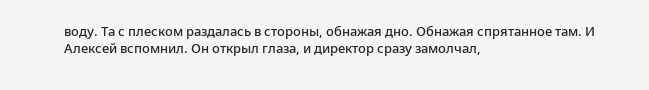воду. Та с плеском раздалась в стороны, обнажая дно. Обнажая спрятанное там. И Алексей вспомнил. Он открыл глаза, и директор сразу замолчал,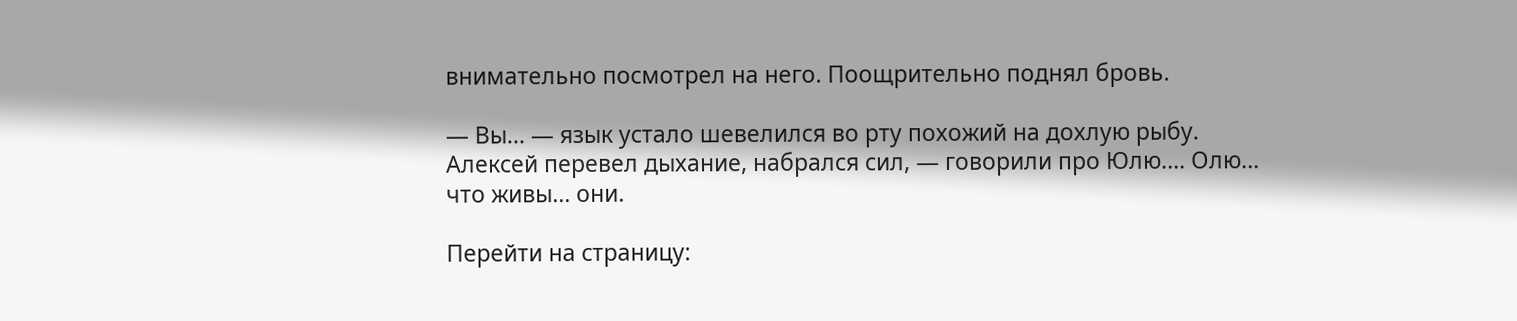внимательно посмотрел на него. Поощрительно поднял бровь.

— Вы… — язык устало шевелился во рту похожий на дохлую рыбу. Алексей перевел дыхание, набрался сил, — говорили про Юлю…. Олю… что живы… они.

Перейти на страницу: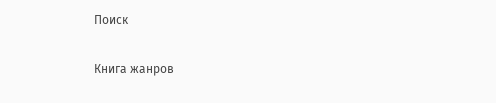Поиск

Книга жанров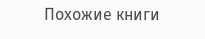Похожие книги